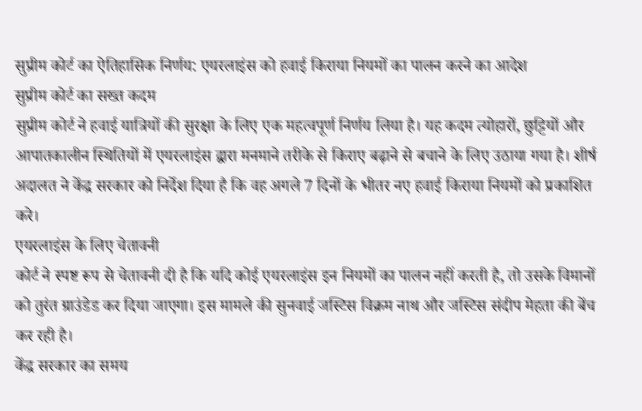सुप्रीम कोर्ट का ऐतिहासिक निर्णय: एयरलाइंस को हवाई किराया नियमों का पालन करने का आदेश
सुप्रीम कोर्ट का सख्त कदम
सुप्रीम कोर्ट ने हवाई यात्रियों की सुरक्षा के लिए एक महत्वपूर्ण निर्णय लिया है। यह कदम त्योहारों, छुट्टियों और आपातकालीन स्थितियों में एयरलाइंस द्वारा मनमाने तरीके से किराए बढ़ाने से बचाने के लिए उठाया गया है। शीर्ष अदालत ने केंद्र सरकार को निर्देश दिया है कि वह अगले 7 दिनों के भीतर नए हवाई किराया नियमों को प्रकाशित करे।
एयरलाइंस के लिए चेतावनी
कोर्ट ने स्पष्ट रूप से चेतावनी दी है कि यदि कोई एयरलाइंस इन नियमों का पालन नहीं करती है, तो उसके विमानों को तुरंत ग्राउंडेड कर दिया जाएगा। इस मामले की सुनवाई जस्टिस विक्रम नाथ और जस्टिस संदीप मेहता की बेंच कर रही है।
केंद्र सरकार का समय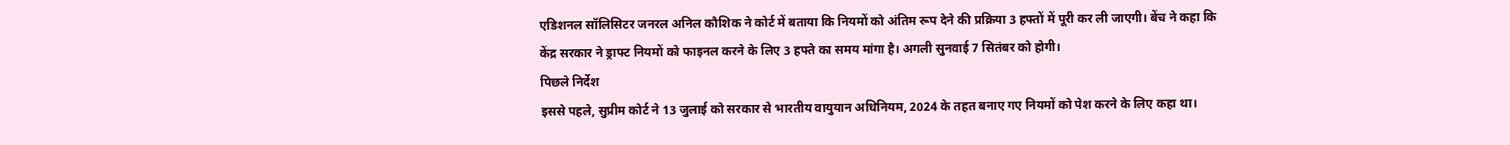एडिशनल सॉलिसिटर जनरल अनिल कौशिक ने कोर्ट में बताया कि नियमों को अंतिम रूप देने की प्रक्रिया 3 हफ्तों में पूरी कर ली जाएगी। बेंच ने कहा कि केंद्र सरकार ने ड्राफ्ट नियमों को फाइनल करने के लिए 3 हफ्ते का समय मांगा है। अगली सुनवाई 7 सितंबर को होगी।
पिछले निर्देश
इससे पहले, सुप्रीम कोर्ट ने 13 जुलाई को सरकार से भारतीय वायुयान अधिनियम, 2024 के तहत बनाए गए नियमों को पेश करने के लिए कहा था।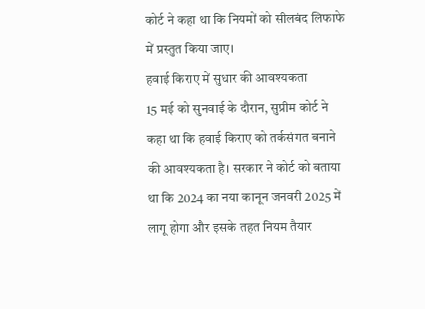कोर्ट ने कहा था कि नियमों को सीलबंद लिफाफे में प्रस्तुत किया जाए।
हवाई किराए में सुधार की आवश्यकता
15 मई को सुनवाई के दौरान, सुप्रीम कोर्ट ने कहा था कि हवाई किराए को तर्कसंगत बनाने की आवश्यकता है। सरकार ने कोर्ट को बताया था कि 2024 का नया कानून जनवरी 2025 में लागू होगा और इसके तहत नियम तैयार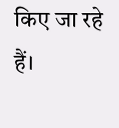किए जा रहे हैं।